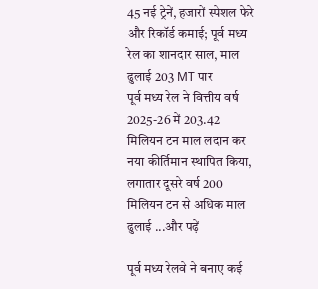45 नई ट्रेनें, हजारों स्पेशल फेरे और रिकॉर्ड कमाई; पूर्व मध्य रेल का शानदार साल, माल ढुलाई 203 MT पार
पूर्व मध्य रेल ने वित्तीय वर्ष 2025-26 में 203.42 मिलियन टन माल लदान कर नया कीर्तिमान स्थापित किया, लगातार दूसरे वर्ष 200 मिलियन टन से अधिक माल ढुलाई ...और पढ़ें

पूर्व मध्य रेलवे ने बनाए कई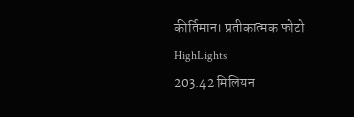कीर्तिमान। प्रतीकात्मक फोटो
HighLights
203.42 मिलियन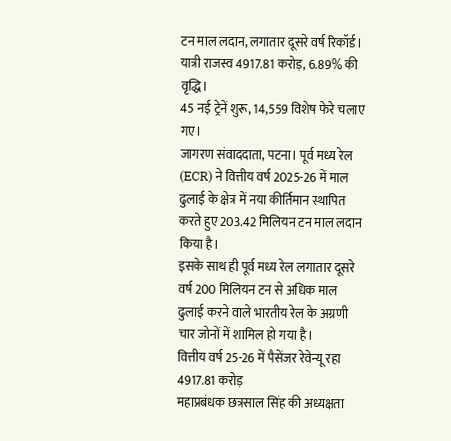टन माल लदान, लगातार दूसरे वर्ष रिकॉर्ड।
यात्री राजस्व 4917.81 करोड़, 6.89% की वृद्धि।
45 नई ट्रेनें शुरू, 14,559 विशेष फेरे चलाए गए।
जागरण संवाददाता, पटना। पूर्व मध्य रेल (ECR) ने वित्तीय वर्ष 2025-26 में माल ढुलाई के क्षेत्र में नया कीर्तिमान स्थापित करते हुए 203.42 मिलियन टन माल लदान किया है।
इसके साथ ही पूर्व मध्य रेल लगातार दूसरे वर्ष 200 मिलियन टन से अधिक माल ढुलाई करने वाले भारतीय रेल के अग्रणी चार जोनों में शामिल हो गया है।
वित्तीय वर्ष 25-26 में पैसेंजर रेवेन्यू रहा 4917.81 करोड़
महाप्रबंधक छत्रसाल सिंह की अध्यक्षता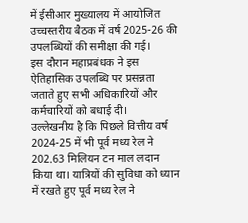में ईसीआर मुख्यालय में आयोजित उच्चस्तरीय बैठक में वर्ष 2025-26 की उपलब्धियों की समीक्षा की गई।
इस दौरान महाप्रबंधक ने इस ऐतिहासिक उपलब्धि पर प्रसन्नता जताते हुए सभी अधिकारियों और कर्मचारियों को बधाई दी।
उल्लेखनीय है कि पिछले वित्तीय वर्ष 2024-25 में भी पूर्व मध्य रेल ने 202.63 मिलियन टन माल लदान किया था। यात्रियों की सुविधा को ध्यान में रखते हुए पूर्व मध्य रेल ने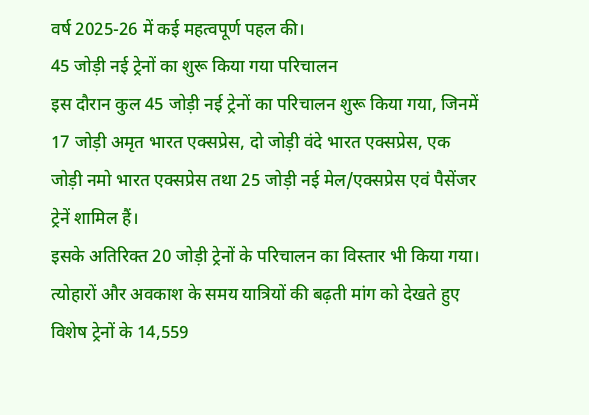वर्ष 2025-26 में कई महत्वपूर्ण पहल की।
45 जोड़ी नई ट्रेनों का शुरू किया गया परिचालन
इस दौरान कुल 45 जोड़ी नई ट्रेनों का परिचालन शुरू किया गया, जिनमें 17 जोड़ी अमृत भारत एक्सप्रेस, दो जोड़ी वंदे भारत एक्सप्रेस, एक जोड़ी नमो भारत एक्सप्रेस तथा 25 जोड़ी नई मेल/एक्सप्रेस एवं पैसेंजर ट्रेनें शामिल हैं।
इसके अतिरिक्त 20 जोड़ी ट्रेनों के परिचालन का विस्तार भी किया गया। त्योहारों और अवकाश के समय यात्रियों की बढ़ती मांग को देखते हुए विशेष ट्रेनों के 14,559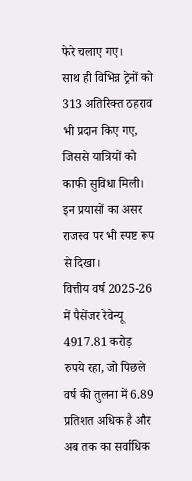फेरे चलाए गए।
साथ ही विभिन्न ट्रेनों को 313 अतिरिक्त ठहराव भी प्रदान किए गए, जिससे यात्रियों को काफी सुविधा मिली। इन प्रयासों का असर राजस्व पर भी स्पष्ट रूप से दिखा।
वित्तीय वर्ष 2025-26 में पैसेंजर रेवेन्यू 4917.81 करोड़ रुपये रहा, जो पिछले वर्ष की तुलना में 6.89 प्रतिशत अधिक है और अब तक का सर्वाधिक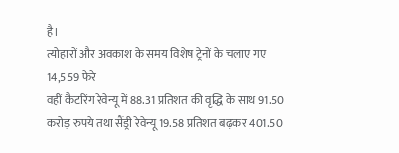है।
त्योहारों और अवकाश के समय विशेष ट्रेनों के चलाए गए 14,559 फेरे
वहीं कैटरिंग रेवेन्यू में 88.31 प्रतिशत की वृद्धि के साथ 91.50 करोड़ रुपये तथा सैंड्री रेवेन्यू 19.58 प्रतिशत बढ़कर 401.50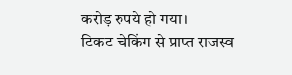करोड़ रुपये हो गया।
टिकट चेकिंग से प्राप्त राजस्व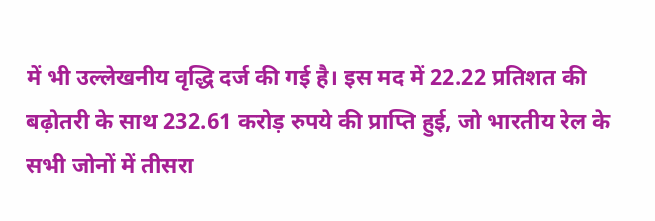में भी उल्लेखनीय वृद्धि दर्ज की गई है। इस मद में 22.22 प्रतिशत की बढ़ोतरी के साथ 232.61 करोड़ रुपये की प्राप्ति हुई, जो भारतीय रेल के सभी जोनों में तीसरा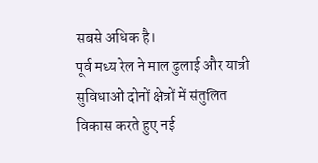सबसे अधिक है।
पूर्व मध्य रेल ने माल ढुलाई और यात्री सुविधाओं दोनों क्षेत्रों में संतुलित विकास करते हुए नई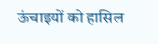ऊंचाइयों को हासिल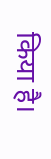किया है।